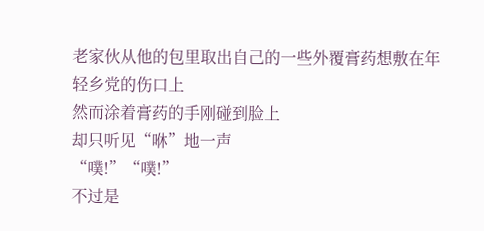老家伙从他的包里取出自己的一些外覆膏药想敷在年轻乡党的伤口上
然而涂着膏药的手刚碰到脸上
却只听见“咻”地一声
“噗!”“噗!”
不过是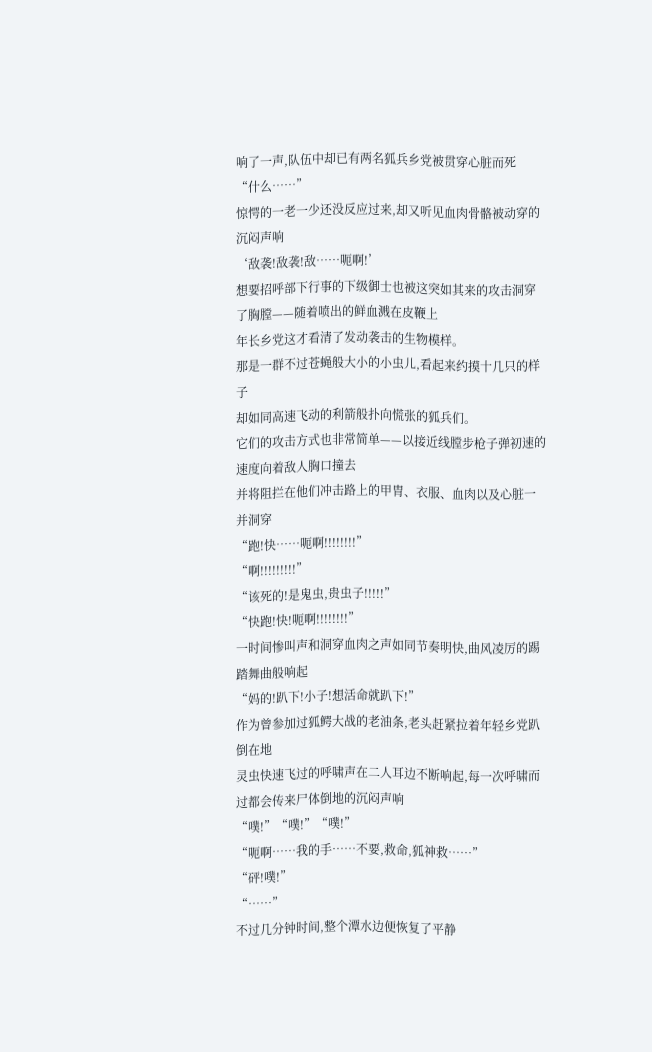响了一声,队伍中却已有两名狐兵乡党被贯穿心脏而死
“什么……”
惊愕的一老一少还没反应过来,却又听见血肉骨骼被动穿的沉闷声响
‘敌袭!敌袭!敌……呃啊!’
想要招呼部下行事的下级御士也被这突如其来的攻击洞穿了胸膛——随着喷出的鲜血溅在皮鞭上
年长乡党这才看清了发动袭击的生物模样。
那是一群不过苍蝇般大小的小虫儿,看起来约摸十几只的样子
却如同高速飞动的利箭般扑向慌张的狐兵们。
它们的攻击方式也非常简单——以接近线膛步枪子弹初速的速度向着敌人胸口撞去
并将阻拦在他们冲击路上的甲胄、衣服、血肉以及心脏一并洞穿
“跑!快……呃啊!!!!!!!!”
“啊!!!!!!!!!”
“该死的!是鬼虫,贵虫子!!!!!”
“快跑!快!呃啊!!!!!!!!”
一时间惨叫声和洞穿血肉之声如同节奏明快,曲风凌厉的踢踏舞曲般响起
“妈的!趴下!小子!想活命就趴下!”
作为曾参加过狐鳄大战的老油条,老头赶紧拉着年轻乡党趴倒在地
灵虫快速飞过的呼啸声在二人耳边不断响起,每一次呼啸而过都会传来尸体倒地的沉闷声响
“噗!”“噗!”“噗!”
“呃啊……我的手……不要,救命,狐神救……”
“砰!噗!”
“……”
不过几分钟时间,整个潭水边便恢复了平静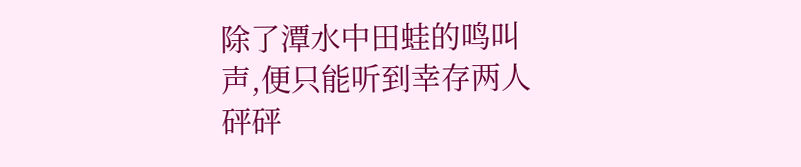除了潭水中田蛙的鸣叫声,便只能听到幸存两人砰砰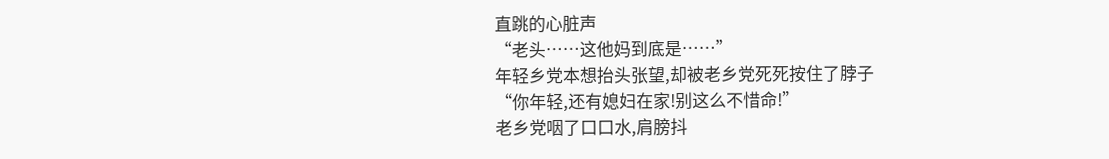直跳的心脏声
“老头……这他妈到底是……”
年轻乡党本想抬头张望,却被老乡党死死按住了脖子
“你年轻,还有媳妇在家!别这么不惜命!”
老乡党咽了口口水,肩膀抖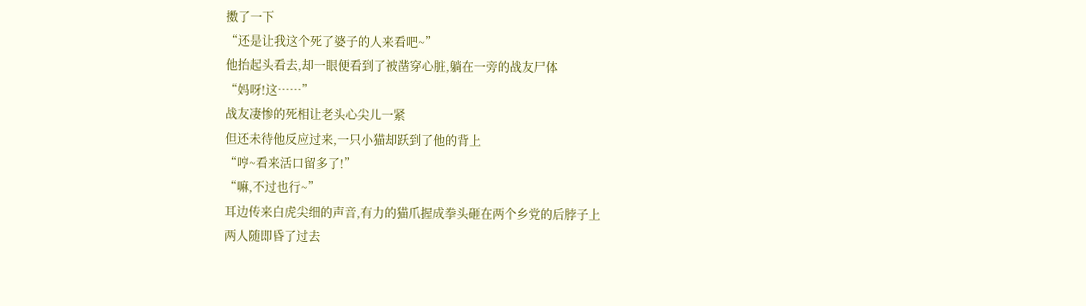擞了一下
“还是让我这个死了婆子的人来看吧~”
他抬起头看去,却一眼便看到了被凿穿心脏,躺在一旁的战友尸体
“妈呀!这……”
战友凄惨的死相让老头心尖儿一紧
但还未待他反应过来,一只小猫却跃到了他的背上
“哼~看来活口留多了!”
“嘛,不过也行~”
耳边传来白虎尖细的声音,有力的猫爪握成拳头砸在两个乡党的后脖子上
两人随即昏了过去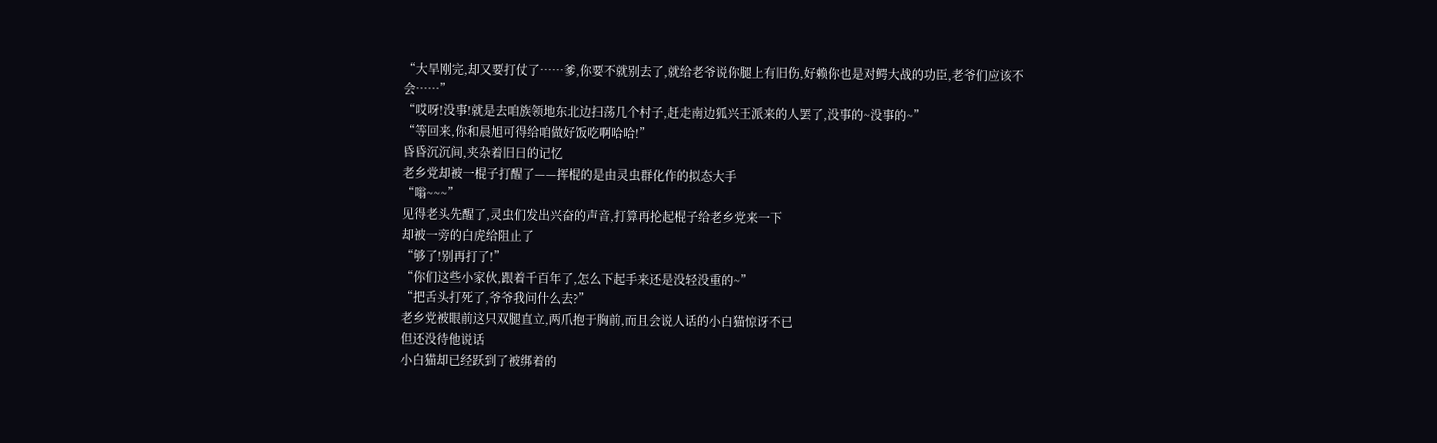“大旱刚完,却又要打仗了……爹,你要不就别去了,就给老爷说你腿上有旧伤,好赖你也是对鳄大战的功臣,老爷们应该不会……”
“哎呀!没事!就是去咱族领地东北边扫荡几个村子,赶走南边狐兴王派来的人罢了,没事的~没事的~”
“等回来,你和晨旭可得给咱做好饭吃啊哈哈!”
昏昏沉沉间,夹杂着旧日的记忆
老乡党却被一棍子打醒了——挥棍的是由灵虫群化作的拟态大手
“嗡~~~”
见得老头先醒了,灵虫们发出兴奋的声音,打算再抡起棍子给老乡党来一下
却被一旁的白虎给阻止了
“够了!别再打了!”
“你们这些小家伙,跟着千百年了,怎么下起手来还是没轻没重的~”
“把舌头打死了,爷爷我问什么去?”
老乡党被眼前这只双腿直立,两爪抱于胸前,而且会说人话的小白猫惊讶不已
但还没待他说话
小白猫却已经跃到了被绑着的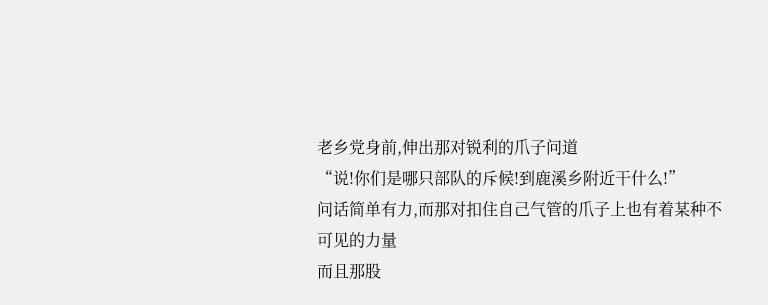老乡党身前,伸出那对锐利的爪子问道
“说!你们是哪只部队的斥候!到鹿溪乡附近干什么!”
问话简单有力,而那对扣住自己气管的爪子上也有着某种不可见的力量
而且那股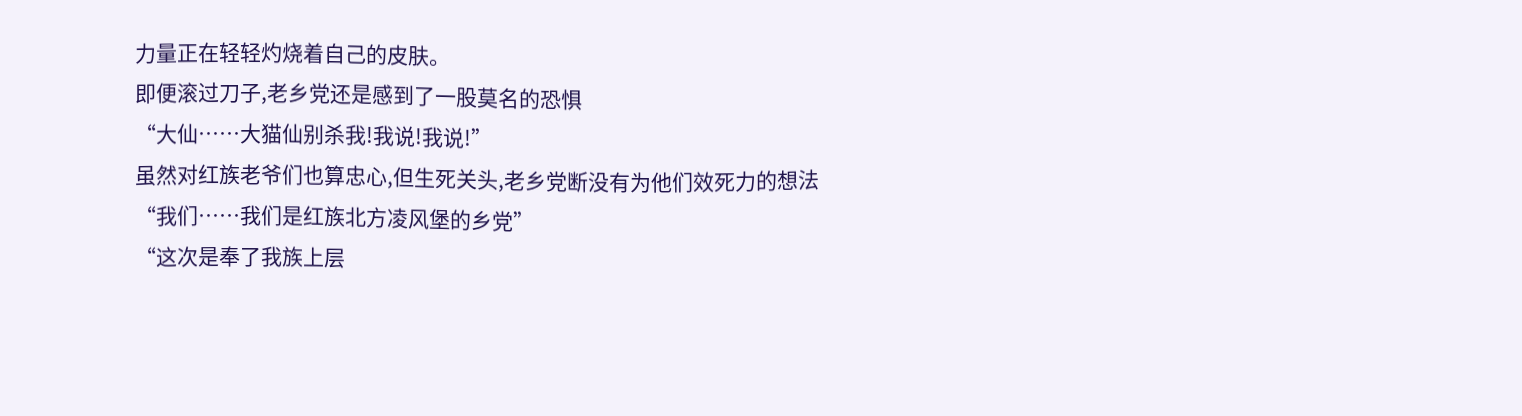力量正在轻轻灼烧着自己的皮肤。
即便滚过刀子,老乡党还是感到了一股莫名的恐惧
“大仙……大猫仙别杀我!我说!我说!”
虽然对红族老爷们也算忠心,但生死关头,老乡党断没有为他们效死力的想法
“我们……我们是红族北方凌风堡的乡党”
“这次是奉了我族上层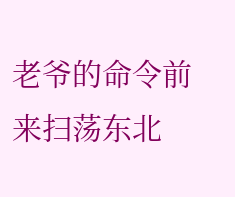老爷的命令前来扫荡东北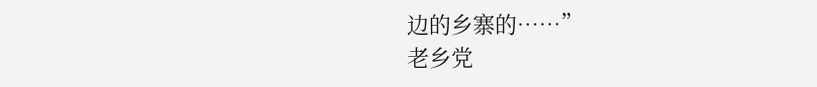边的乡寨的……”
老乡党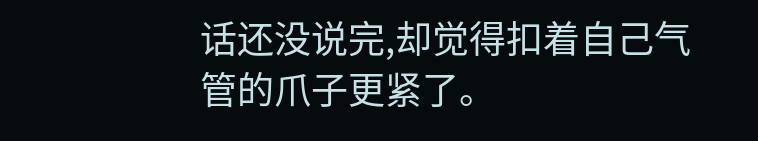话还没说完,却觉得扣着自己气管的爪子更紧了。